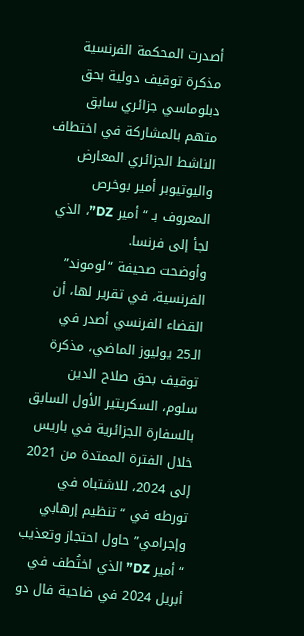أصدرت المحكمة الفرنسية مذكرة توقيف دولية بحق دبلوماسي جزائري سابق متهم بالمشاركة في اختطاف الناشط الجزائري المعارض واليوتيوبر أمير بوخرص المعروف بـ “أمير DZ”، الذي لجأ إلى فرنسا.
وأوضحت صحيفة “لوموند” الفرنسية، في تقرير لها، أن القضاء الفرنسي أصدر في الـ25 يوليوز الماضي، مذكرة توقيف بحق صلاح الدين سلوم، السكريتير الأول السابق بالسفارة الجزائرية في باريس خلال الفترة الممتدة من 2021 إلى 2024، للاشتباه في تورطه في “تنظيم إرهابي وإجرامي” حاول احتجاز وتعذيب “أمير DZ” الذي اختُطف في أبريل 2024 في ضاحية فال دو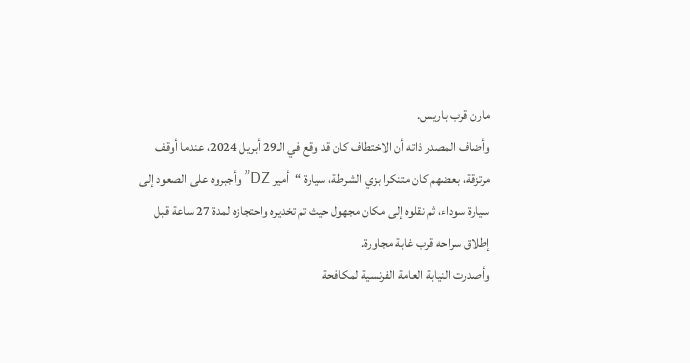مارن قرب باريس.
وأضاف المصدر ذاته أن الاختطاف كان قد وقع في الـ29 أبريل 2024، عندما أوقف مرتزقة، بعضهم كان متنكرا بزي الشرطة، سيارة “أمير DZ” وأجبروه على الصعود إلى سيارة سوداء، ثم نقلوه إلى مكان مجهول حيث تم تخديره واحتجازه لمدة 27 ساعة قبل إطلاق سراحه قرب غابة مجاورة.
وأصدرت النيابة العامة الفرنسية لمكافحة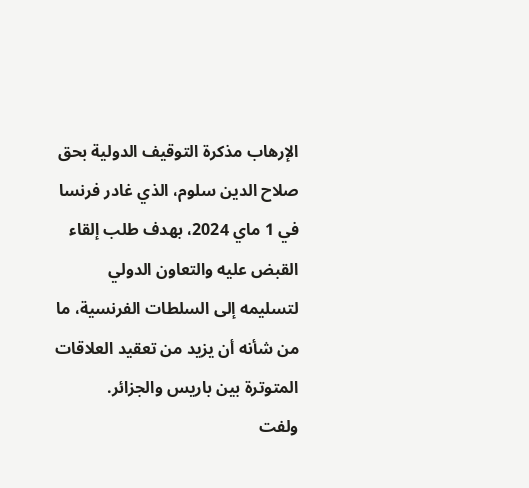الإرهاب مذكرة التوقيف الدولية بحق صلاح الدين سلوم، الذي غادر فرنسا في 1 ماي 2024، بهدف طلب إلقاء القبض عليه والتعاون الدولي لتسليمه إلى السلطات الفرنسية، ما من شأنه أن يزيد من تعقيد العلاقات المتوترة بين باريس والجزائر.
ولفت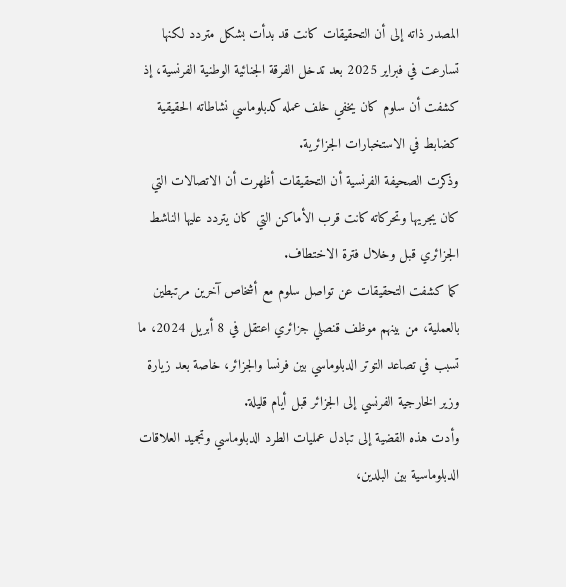المصدر ذاته إلى أن التحقيقات كانت قد بدأت بشكل متردد لكنها تسارعت في فبراير 2025 بعد تدخل الفرقة الجنائية الوطنية الفرنسية، إذ كشفت أن سلوم كان يخفي خلف عمله كدبلوماسي نشاطاته الحقيقية كضابط في الاستخبارات الجزائرية.
وذكرت الصحيفة الفرنسية أن التحقيقات أظهرت أن الاتصالات التي كان يجريها وتحركاته كانت قرب الأماكن التي كان يتردد عليها الناشط الجزائري قبل وخلال فترة الاختطاف.
كما كشفت التحقيقات عن تواصل سلوم مع أشخاص آخرين مرتبطين بالعملية، من بينهم موظف قنصلي جزائري اعتقل في 8 أبريل 2024، ما تسبب في تصاعد التوتر الدبلوماسي بين فرنسا والجزائر، خاصة بعد زيارة وزير الخارجية الفرنسي إلى الجزائر قبل أيام قليلة.
وأدت هذه القضية إلى تبادل عمليات الطرد الدبلوماسي وتجميد العلاقات الدبلوماسية بين البلدين،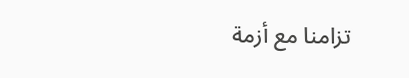تزامنا مع أزمة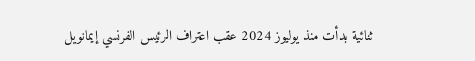ثنائية بدأت منذ يوليوز 2024 عقب اعتراف الرئيس الفرنسي إيمانويل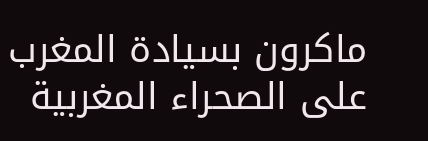ماكرون بسيادة المغرب على الصحراء المغربية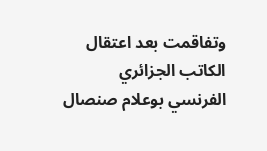وتفاقمت بعد اعتقال الكاتب الجزائري الفرنسي بوعلام صنصال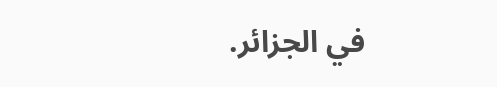في الجزائر.